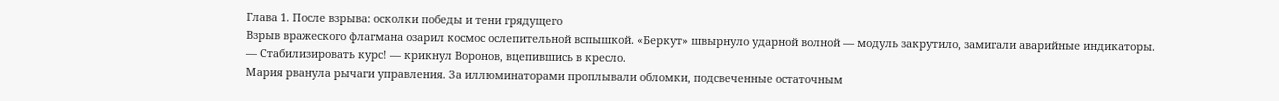Глава 1. После взрыва: осколки победы и тени грядущего
Взрыв вражеского флагмана озарил космос ослепительной вспышкой. «Беркут» швырнуло ударной волной — модуль закрутило, замигали аварийные индикаторы.
— Стабилизировать курс! — крикнул Воронов, вцепившись в кресло.
Мария рванула рычаги управления. За иллюминаторами проплывали обломки, подсвеченные остаточным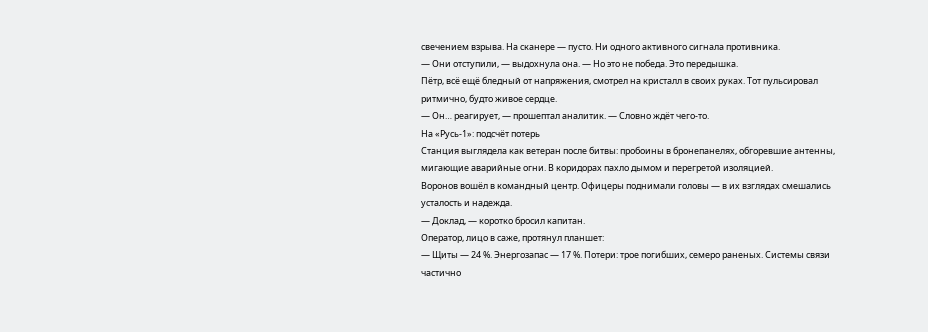свечением взрыва. На сканере — пусто. Ни одного активного сигнала противника.
— Они отступили, — выдохнула она. — Но это не победа. Это передышка.
Пётр, всё ещё бледный от напряжения, смотрел на кристалл в своих руках. Тот пульсировал ритмично, будто живое сердце.
— Он… реагирует, — прошептал аналитик. — Словно ждёт чего‑то.
На «Русь‑1»: подсчёт потерь
Станция выглядела как ветеран после битвы: пробоины в бронепанелях, обгоревшие антенны, мигающие аварийные огни. В коридорах пахло дымом и перегретой изоляцией.
Воронов вошёл в командный центр. Офицеры поднимали головы — в их взглядах смешались усталость и надежда.
— Доклад, — коротко бросил капитан.
Оператор, лицо в саже, протянул планшет:
— Щиты — 24 %. Энергозапас — 17 %. Потери: трое погибших, семеро раненых. Системы связи частично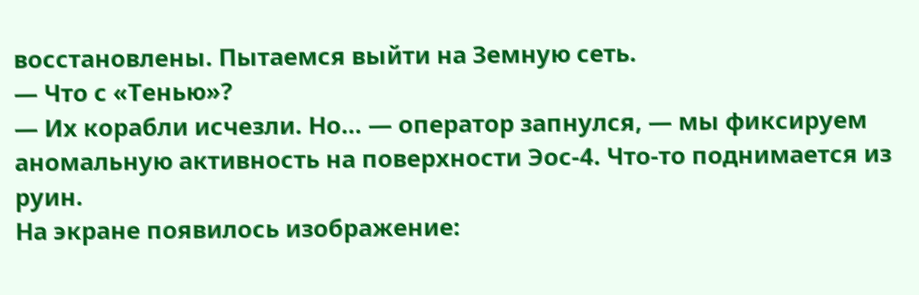восстановлены. Пытаемся выйти на Земную сеть.
— Что с «Тенью»?
— Их корабли исчезли. Но… — оператор запнулся, — мы фиксируем аномальную активность на поверхности Эос‑4. Что‑то поднимается из руин.
На экране появилось изображение: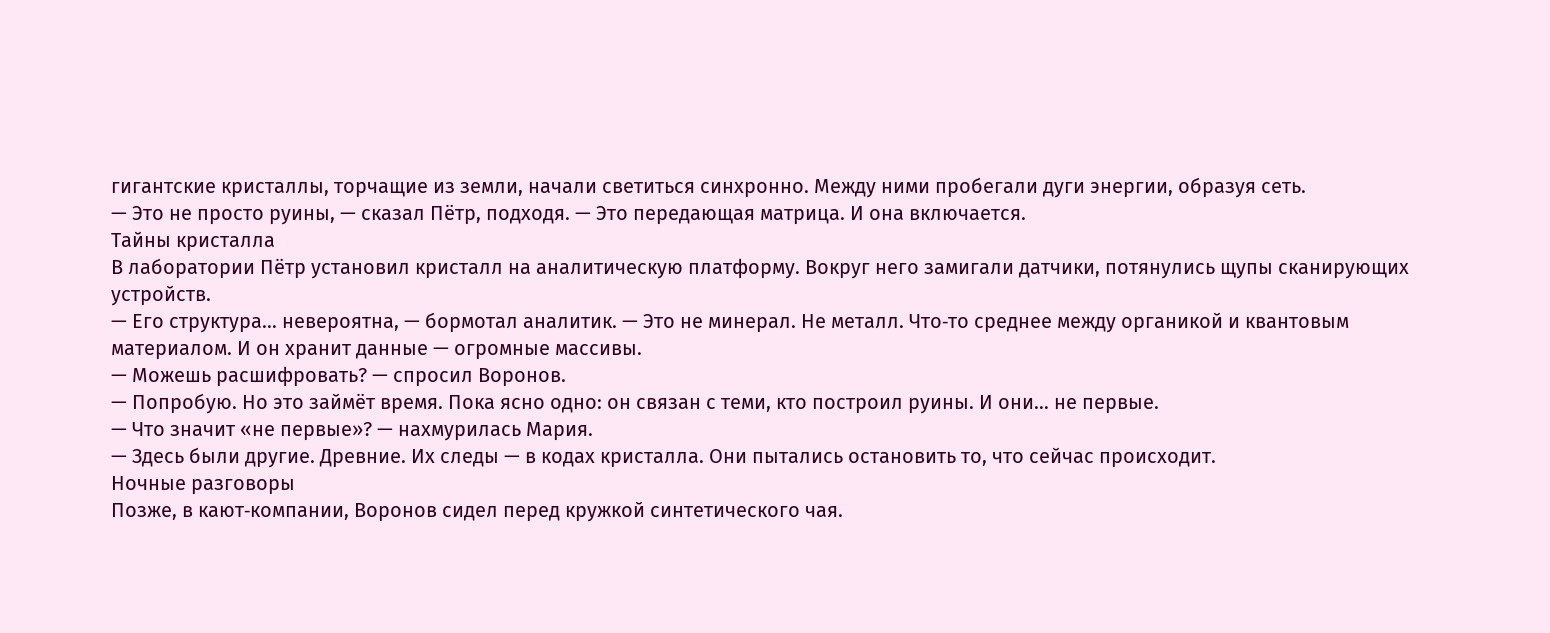гигантские кристаллы, торчащие из земли, начали светиться синхронно. Между ними пробегали дуги энергии, образуя сеть.
— Это не просто руины, — сказал Пётр, подходя. — Это передающая матрица. И она включается.
Тайны кристалла
В лаборатории Пётр установил кристалл на аналитическую платформу. Вокруг него замигали датчики, потянулись щупы сканирующих устройств.
— Его структура… невероятна, — бормотал аналитик. — Это не минерал. Не металл. Что‑то среднее между органикой и квантовым материалом. И он хранит данные — огромные массивы.
— Можешь расшифровать? — спросил Воронов.
— Попробую. Но это займёт время. Пока ясно одно: он связан с теми, кто построил руины. И они… не первые.
— Что значит «не первые»? — нахмурилась Мария.
— Здесь были другие. Древние. Их следы — в кодах кристалла. Они пытались остановить то, что сейчас происходит.
Ночные разговоры
Позже, в кают‑компании, Воронов сидел перед кружкой синтетического чая.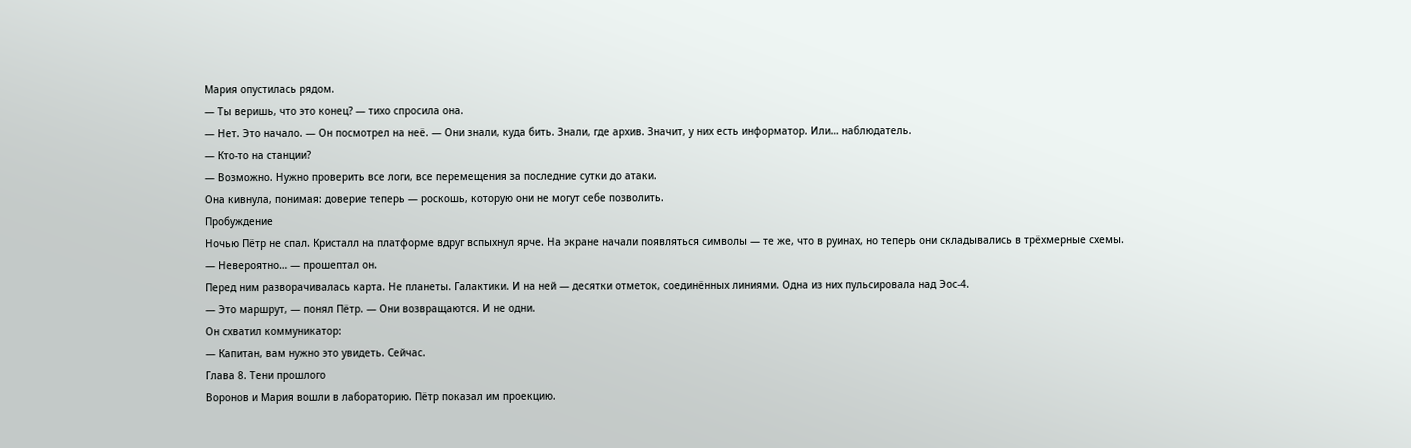Мария опустилась рядом.
— Ты веришь, что это конец? — тихо спросила она.
— Нет. Это начало. — Он посмотрел на неё. — Они знали, куда бить. Знали, где архив. Значит, у них есть информатор. Или… наблюдатель.
— Кто‑то на станции?
— Возможно. Нужно проверить все логи, все перемещения за последние сутки до атаки.
Она кивнула, понимая: доверие теперь — роскошь, которую они не могут себе позволить.
Пробуждение
Ночью Пётр не спал. Кристалл на платформе вдруг вспыхнул ярче. На экране начали появляться символы — те же, что в руинах, но теперь они складывались в трёхмерные схемы.
— Невероятно… — прошептал он.
Перед ним разворачивалась карта. Не планеты. Галактики. И на ней — десятки отметок, соединённых линиями. Одна из них пульсировала над Эос‑4.
— Это маршрут, — понял Пётр. — Они возвращаются. И не одни.
Он схватил коммуникатор:
— Капитан, вам нужно это увидеть. Сейчас.
Глава 8. Тени прошлого
Воронов и Мария вошли в лабораторию. Пётр показал им проекцию.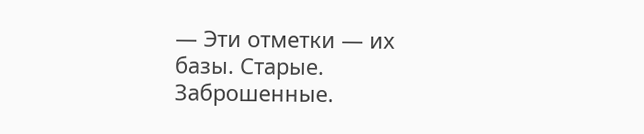— Эти отметки — их базы. Старые. Заброшенные.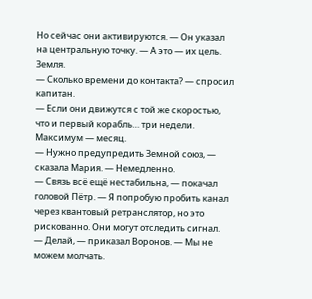Но сейчас они активируются. — Он указал на центральную точку. — А это — их цель. Земля.
— Сколько времени до контакта? — спросил капитан.
— Если они движутся с той же скоростью, что и первый корабль… три недели. Максимум — месяц.
— Нужно предупредить Земной союз, — сказала Мария. — Немедленно.
— Связь всё ещё нестабильна, — покачал головой Пётр. — Я попробую пробить канал через квантовый ретранслятор, но это рискованно. Они могут отследить сигнал.
— Делай, — приказал Воронов. — Мы не можем молчать.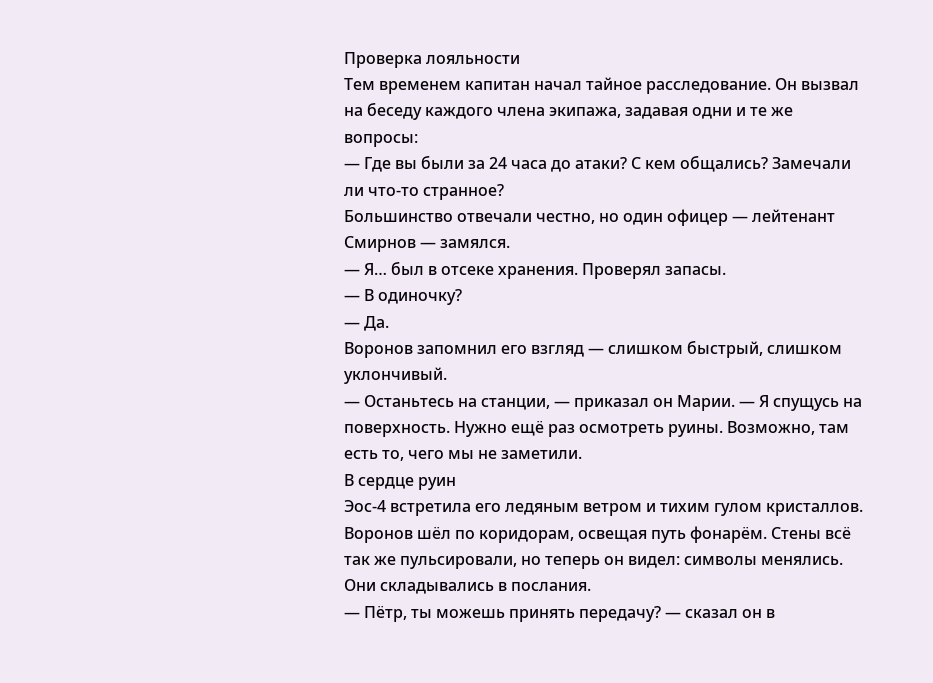Проверка лояльности
Тем временем капитан начал тайное расследование. Он вызвал на беседу каждого члена экипажа, задавая одни и те же вопросы:
— Где вы были за 24 часа до атаки? С кем общались? Замечали ли что‑то странное?
Большинство отвечали честно, но один офицер — лейтенант Смирнов — замялся.
— Я… был в отсеке хранения. Проверял запасы.
— В одиночку?
— Да.
Воронов запомнил его взгляд — слишком быстрый, слишком уклончивый.
— Останьтесь на станции, — приказал он Марии. — Я спущусь на поверхность. Нужно ещё раз осмотреть руины. Возможно, там есть то, чего мы не заметили.
В сердце руин
Эос‑4 встретила его ледяным ветром и тихим гулом кристаллов. Воронов шёл по коридорам, освещая путь фонарём. Стены всё так же пульсировали, но теперь он видел: символы менялись. Они складывались в послания.
— Пётр, ты можешь принять передачу? — сказал он в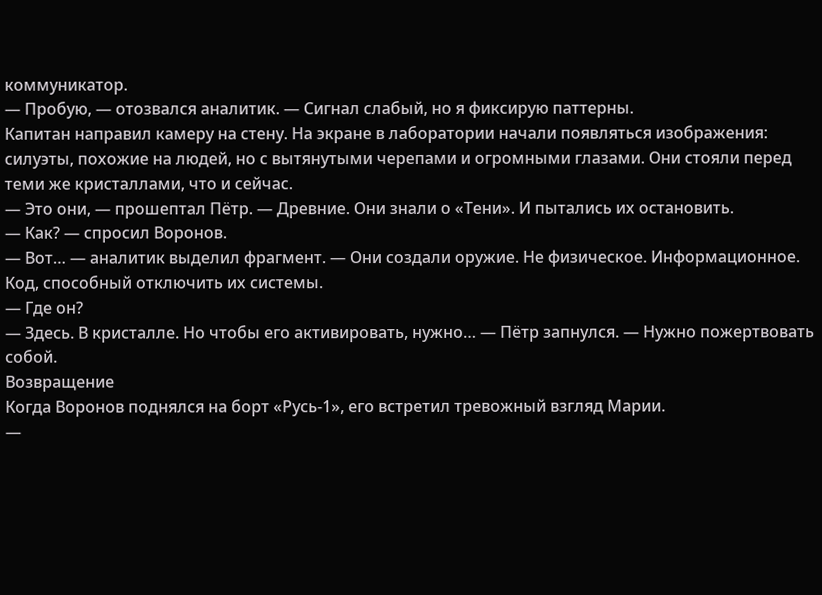коммуникатор.
— Пробую, — отозвался аналитик. — Сигнал слабый, но я фиксирую паттерны.
Капитан направил камеру на стену. На экране в лаборатории начали появляться изображения: силуэты, похожие на людей, но с вытянутыми черепами и огромными глазами. Они стояли перед теми же кристаллами, что и сейчас.
— Это они, — прошептал Пётр. — Древние. Они знали о «Тени». И пытались их остановить.
— Как? — спросил Воронов.
— Вот… — аналитик выделил фрагмент. — Они создали оружие. Не физическое. Информационное. Код, способный отключить их системы.
— Где он?
— Здесь. В кристалле. Но чтобы его активировать, нужно… — Пётр запнулся. — Нужно пожертвовать собой.
Возвращение
Когда Воронов поднялся на борт «Русь‑1», его встретил тревожный взгляд Марии.
—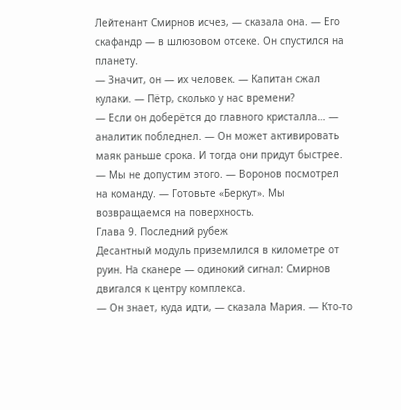Лейтенант Смирнов исчез, — сказала она. — Его скафандр — в шлюзовом отсеке. Он спустился на планету.
— Значит, он — их человек. — Капитан сжал кулаки. — Пётр, сколько у нас времени?
— Если он доберётся до главного кристалла… — аналитик побледнел. — Он может активировать маяк раньше срока. И тогда они придут быстрее.
— Мы не допустим этого. — Воронов посмотрел на команду. — Готовьте «Беркут». Мы возвращаемся на поверхность.
Глава 9. Последний рубеж
Десантный модуль приземлился в километре от руин. На сканере — одинокий сигнал: Смирнов двигался к центру комплекса.
— Он знает, куда идти, — сказала Мария. — Кто‑то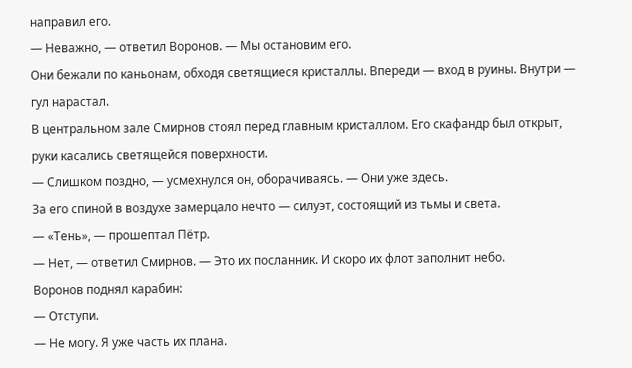направил его.
— Неважно, — ответил Воронов. — Мы остановим его.
Они бежали по каньонам, обходя светящиеся кристаллы. Впереди — вход в руины. Внутри — гул нарастал.
В центральном зале Смирнов стоял перед главным кристаллом. Его скафандр был открыт, руки касались светящейся поверхности.
— Слишком поздно, — усмехнулся он, оборачиваясь. — Они уже здесь.
За его спиной в воздухе замерцало нечто — силуэт, состоящий из тьмы и света.
— «Тень», — прошептал Пётр.
— Нет, — ответил Смирнов. — Это их посланник. И скоро их флот заполнит небо.
Воронов поднял карабин:
— Отступи.
— Не могу. Я уже часть их плана.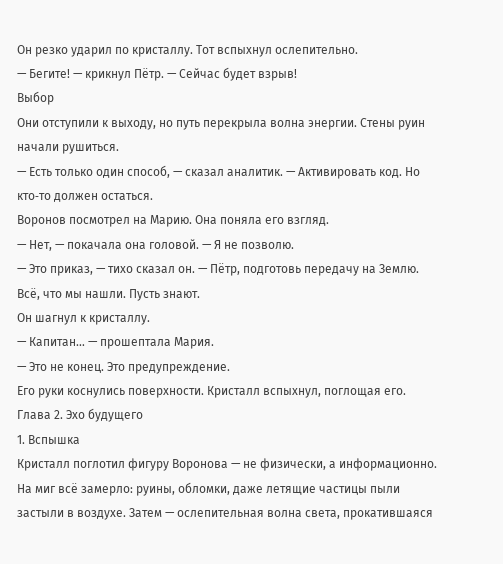Он резко ударил по кристаллу. Тот вспыхнул ослепительно.
— Бегите! — крикнул Пётр. — Сейчас будет взрыв!
Выбор
Они отступили к выходу, но путь перекрыла волна энергии. Стены руин начали рушиться.
— Есть только один способ, — сказал аналитик. — Активировать код. Но кто‑то должен остаться.
Воронов посмотрел на Марию. Она поняла его взгляд.
— Нет, — покачала она головой. — Я не позволю.
— Это приказ, — тихо сказал он. — Пётр, подготовь передачу на Землю. Всё, что мы нашли. Пусть знают.
Он шагнул к кристаллу.
— Капитан… — прошептала Мария.
— Это не конец. Это предупреждение.
Его руки коснулись поверхности. Кристалл вспыхнул, поглощая его.
Глава 2. Эхо будущего
1. Вспышка
Кристалл поглотил фигуру Воронова — не физически, а информационно. На миг всё замерло: руины, обломки, даже летящие частицы пыли застыли в воздухе. Затем — ослепительная волна света, прокатившаяся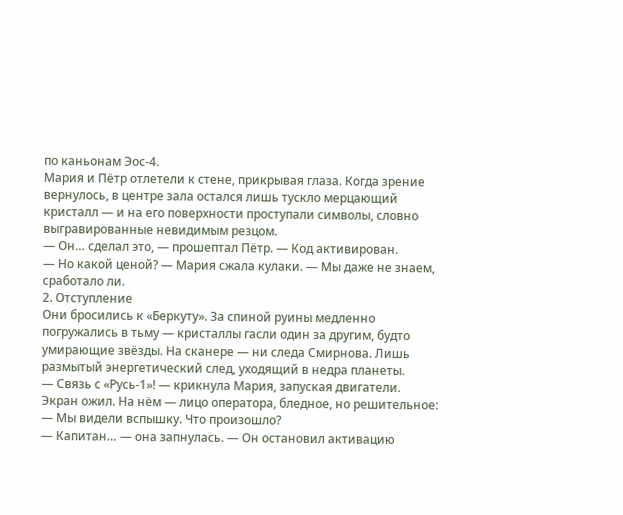по каньонам Эос‑4.
Мария и Пётр отлетели к стене, прикрывая глаза. Когда зрение вернулось, в центре зала остался лишь тускло мерцающий кристалл — и на его поверхности проступали символы, словно выгравированные невидимым резцом.
— Он… сделал это, — прошептал Пётр. — Код активирован.
— Но какой ценой? — Мария сжала кулаки. — Мы даже не знаем, сработало ли.
2. Отступление
Они бросились к «Беркуту». За спиной руины медленно погружались в тьму — кристаллы гасли один за другим, будто умирающие звёзды. На сканере — ни следа Смирнова. Лишь размытый энергетический след, уходящий в недра планеты.
— Связь с «Русь‑1»! — крикнула Мария, запуская двигатели.
Экран ожил. На нём — лицо оператора, бледное, но решительное:
— Мы видели вспышку. Что произошло?
— Капитан… — она запнулась. — Он остановил активацию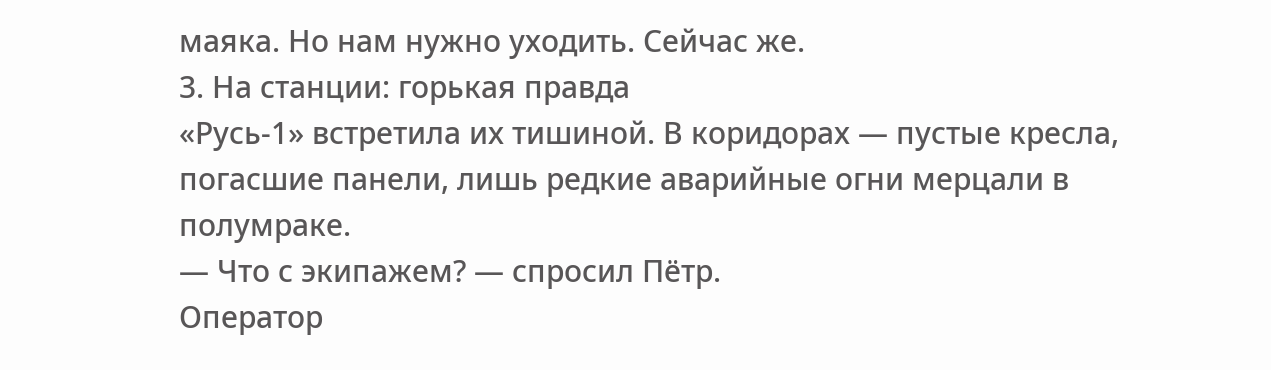маяка. Но нам нужно уходить. Сейчас же.
3. На станции: горькая правда
«Русь‑1» встретила их тишиной. В коридорах — пустые кресла, погасшие панели, лишь редкие аварийные огни мерцали в полумраке.
— Что с экипажем? — спросил Пётр.
Оператор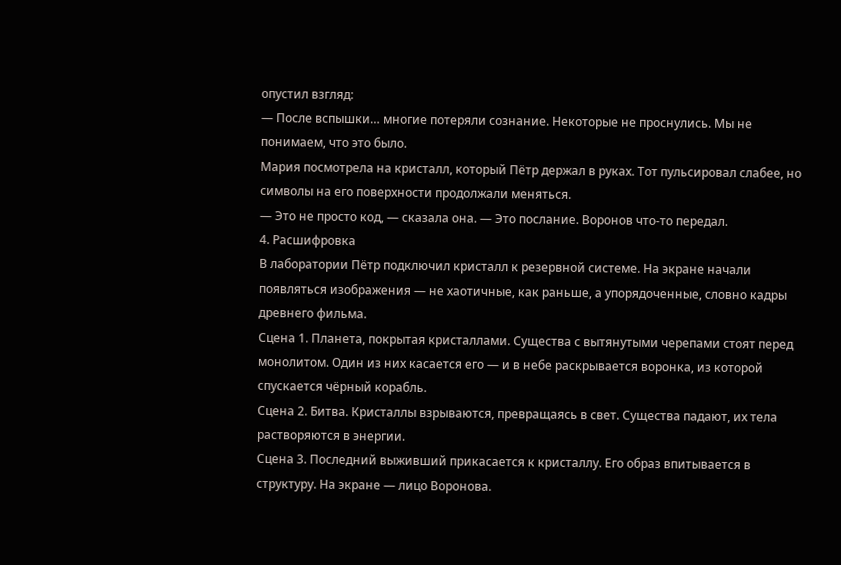опустил взгляд:
— После вспышки… многие потеряли сознание. Некоторые не проснулись. Мы не понимаем, что это было.
Мария посмотрела на кристалл, который Пётр держал в руках. Тот пульсировал слабее, но символы на его поверхности продолжали меняться.
— Это не просто код, — сказала она. — Это послание. Воронов что‑то передал.
4. Расшифровка
В лаборатории Пётр подключил кристалл к резервной системе. На экране начали появляться изображения — не хаотичные, как раньше, а упорядоченные, словно кадры древнего фильма.
Сцена 1. Планета, покрытая кристаллами. Существа с вытянутыми черепами стоят перед монолитом. Один из них касается его — и в небе раскрывается воронка, из которой спускается чёрный корабль.
Сцена 2. Битва. Кристаллы взрываются, превращаясь в свет. Существа падают, их тела растворяются в энергии.
Сцена 3. Последний выживший прикасается к кристаллу. Его образ впитывается в структуру. На экране — лицо Воронова.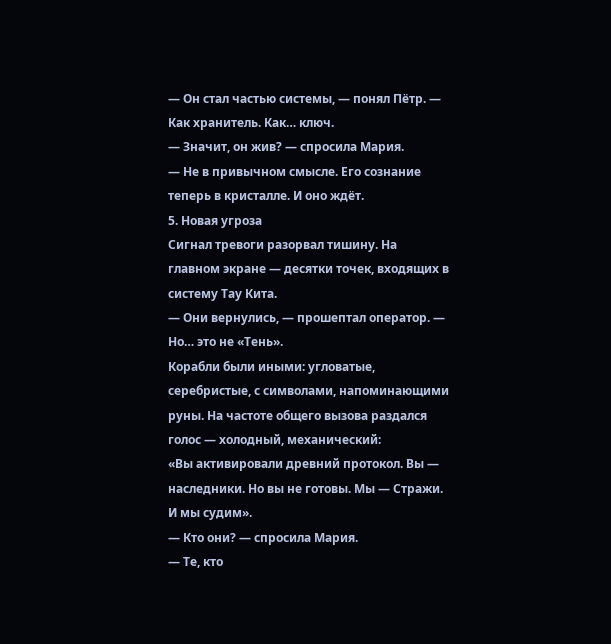— Он стал частью системы, — понял Пётр. — Как хранитель. Как… ключ.
— Значит, он жив? — спросила Мария.
— Не в привычном смысле. Его сознание теперь в кристалле. И оно ждёт.
5. Новая угроза
Сигнал тревоги разорвал тишину. На главном экране — десятки точек, входящих в систему Тау Кита.
— Они вернулись, — прошептал оператор. — Но… это не «Тень».
Корабли были иными: угловатые, серебристые, с символами, напоминающими руны. На частоте общего вызова раздался голос — холодный, механический:
«Вы активировали древний протокол. Вы — наследники. Но вы не готовы. Мы — Стражи. И мы судим».
— Кто они? — спросила Мария.
— Те, кто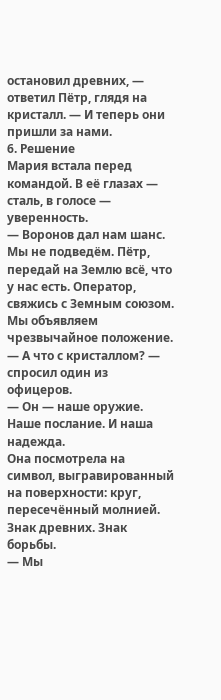остановил древних, — ответил Пётр, глядя на кристалл. — И теперь они пришли за нами.
6. Решение
Мария встала перед командой. В её глазах — сталь, в голосе — уверенность.
— Воронов дал нам шанс. Мы не подведём. Пётр, передай на Землю всё, что у нас есть. Оператор, свяжись с Земным союзом. Мы объявляем чрезвычайное положение.
— А что с кристаллом? — спросил один из офицеров.
— Он — наше оружие. Наше послание. И наша надежда.
Она посмотрела на символ, выгравированный на поверхности: круг, пересечённый молнией. Знак древних. Знак борьбы.
— Мы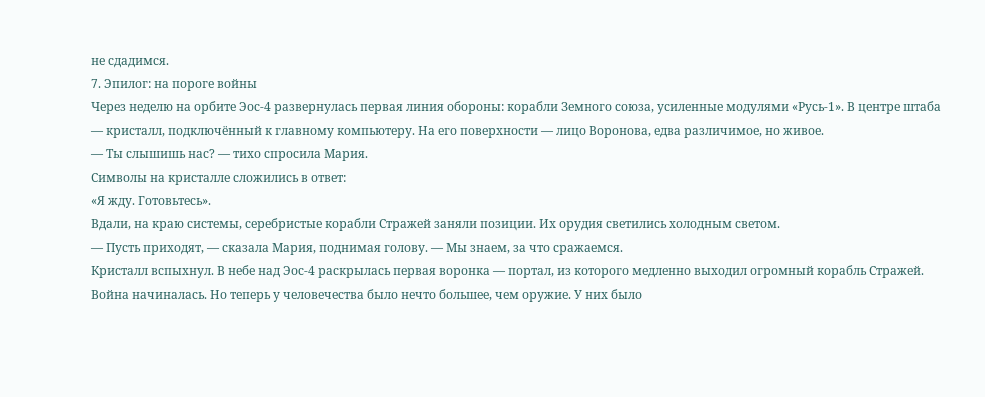не сдадимся.
7. Эпилог: на пороге войны
Через неделю на орбите Эос‑4 развернулась первая линия обороны: корабли Земного союза, усиленные модулями «Русь‑1». В центре штаба — кристалл, подключённый к главному компьютеру. На его поверхности — лицо Воронова, едва различимое, но живое.
— Ты слышишь нас? — тихо спросила Мария.
Символы на кристалле сложились в ответ:
«Я жду. Готовьтесь».
Вдали, на краю системы, серебристые корабли Стражей заняли позиции. Их орудия светились холодным светом.
— Пусть приходят, — сказала Мария, поднимая голову. — Мы знаем, за что сражаемся.
Кристалл вспыхнул. В небе над Эос‑4 раскрылась первая воронка — портал, из которого медленно выходил огромный корабль Стражей.
Война начиналась. Но теперь у человечества было нечто большее, чем оружие. У них было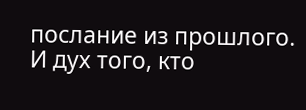послание из прошлого. И дух того, кто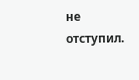не отступил.